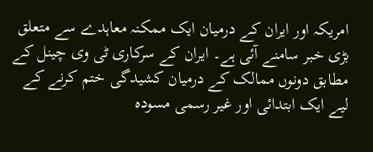امریکہ اور ایران کے درمیان ایک ممکنہ معاہدے سے متعلق بڑی خبر سامنے آئی ہے۔ ایران کے سرکاری ٹی وی چینل کے مطابق دونوں ممالک کے درمیان کشیدگی ختم کرنے کے لیے ایک ابتدائی اور غیر رسمی مسودہ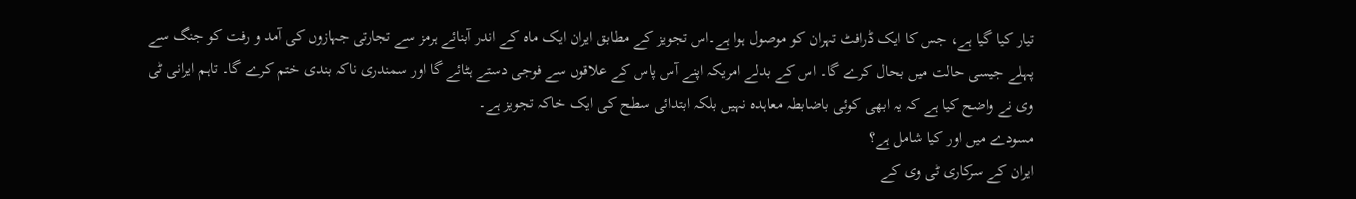تیار کیا گیا ہے، جس کا ایک ڈرافٹ تہران کو موصول ہوا ہے۔اس تجویز کے مطابق ایران ایک ماہ کے اندر آبنائے ہرمز سے تجارتی جہازوں کی آمد و رفت کو جنگ سے پہلے جیسی حالت میں بحال کرے گا۔ اس کے بدلے امریکہ اپنے آس پاس کے علاقوں سے فوجی دستے ہٹائے گا اور سمندری ناکہ بندی ختم کرے گا۔ تاہم ایرانی ٹی وی نے واضح کیا ہے کہ یہ ابھی کوئی باضابطہ معاہدہ نہیں بلکہ ابتدائی سطح کی ایک خاکہ تجویز ہے۔
مسودے میں اور کیا شامل ہے؟
ایران کے سرکاری ٹی وی کے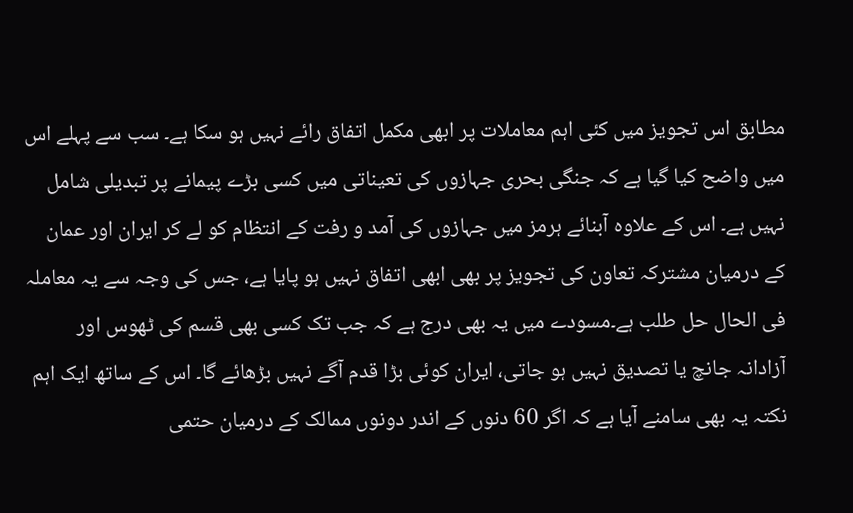مطابق اس تجویز میں کئی اہم معاملات پر ابھی مکمل اتفاق رائے نہیں ہو سکا ہے۔ سب سے پہلے اس میں واضح کیا گیا ہے کہ جنگی بحری جہازوں کی تعیناتی میں کسی بڑے پیمانے پر تبدیلی شامل نہیں ہے۔ اس کے علاوہ آبنائے ہرمز میں جہازوں کی آمد و رفت کے انتظام کو لے کر ایران اور عمان کے درمیان مشترکہ تعاون کی تجویز پر بھی ابھی اتفاق نہیں ہو پایا ہے، جس کی وجہ سے یہ معاملہ فی الحال حل طلب ہے۔مسودے میں یہ بھی درج ہے کہ جب تک کسی بھی قسم کی ٹھوس اور آزادانہ جانچ یا تصدیق نہیں ہو جاتی، ایران کوئی بڑا قدم آگے نہیں بڑھائے گا۔ اس کے ساتھ ایک اہم نکتہ یہ بھی سامنے آیا ہے کہ اگر 60 دنوں کے اندر دونوں ممالک کے درمیان حتمی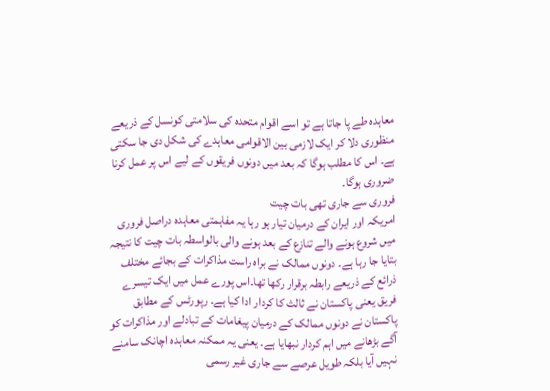معاہدہ طے پا جاتا ہے تو اسے اقوام متحدہ کی سلامتی کونسل کے ذریعے منظوری دلا کر ایک لازمی بین الاقوامی معاہدے کی شکل دی جا سکتی ہے۔ اس کا مطلب ہوگا کہ بعد میں دونوں فریقوں کے لیے اس پر عمل کرنا ضروری ہوگا۔
فروری سے جاری تھی بات چیت
امریکہ اور ایران کے درمیان تیار ہو رہا یہ مفاہمتی معاہدہ دراصل فروری میں شروع ہونے والے تنازع کے بعد ہونے والی بالواسطہ بات چیت کا نتیجہ بتایا جا رہا ہے۔ دونوں ممالک نے براہ راست مذاکرات کے بجائے مختلف ذرائع کے ذریعے رابطہ برقرار رکھا تھا۔اس پورے عمل میں ایک تیسرے فریق یعنی پاکستان نے ثالث کا کردار ادا کیا ہے۔ رپورٹس کے مطابق پاکستان نے دونوں ممالک کے درمیان پیغامات کے تبادلے اور مذاکرات کو آگے بڑھانے میں اہم کردار نبھایا ہے۔ یعنی یہ ممکنہ معاہدہ اچانک سامنے نہیں آیا بلکہ طویل عرصے سے جاری غیر رسمی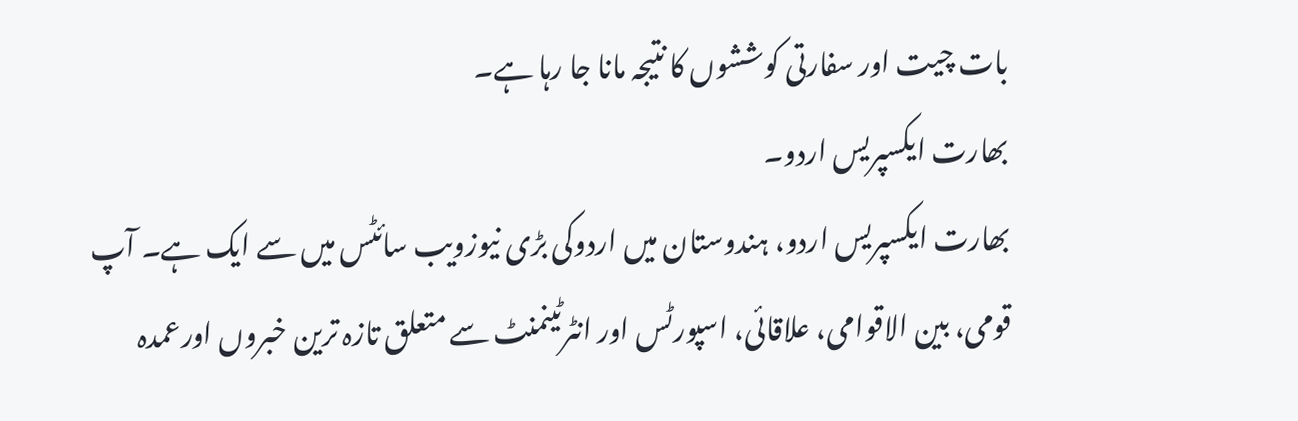بات چیت اور سفارتی کوششوں کا نتیجہ مانا جا رہا ہے۔
بھارت ایکسپریس اردو۔
بھارت ایکسپریس اردو، ہندوستان میں اردوکی بڑی نیوزویب سائٹس میں سے ایک ہے۔ آپ قومی، بین الاقوامی، علاقائی، اسپورٹس اور انٹرٹینمنٹ سے متعلق تازہ ترین خبروں اورعمدہ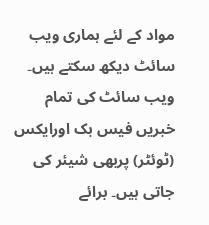مواد کے لئے ہماری ویب سائٹ دیکھ سکتے ہیں۔ ویب سائٹ کی تمام خبریں فیس بک اورایکس (ٹوئٹر) پربھی شیئر کی جاتی ہیں۔ برائے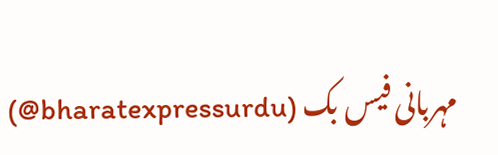مہربانی فیس بک (bharatexpressurdu@)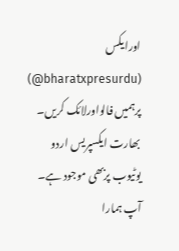اورایکس (bharatxpresurdu@) پرہمیں فالواورلائک کریں۔ بھارت ایکسپریس اردو یوٹیوب پربھی موجود ہے۔ آپ ہمارا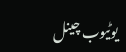یوٹیوب چینل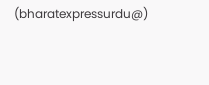(bharatexpressurdu@)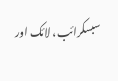سبسکرائب، لائک اور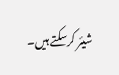شیئر کرسکتے ہیں۔